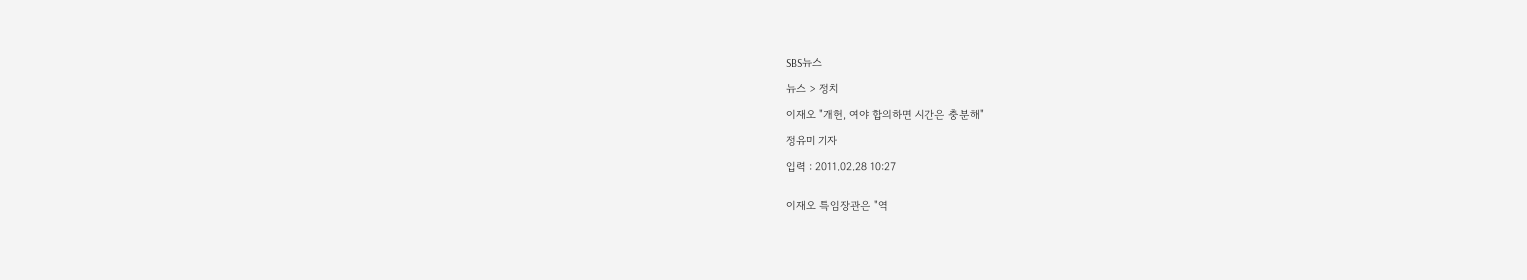SBS뉴스

뉴스 > 정치

이재오 "개헌, 여야 합의하면 시간은 충분해"

정유미 기자

입력 : 2011.02.28 10:27


이재오 특임장관은 "역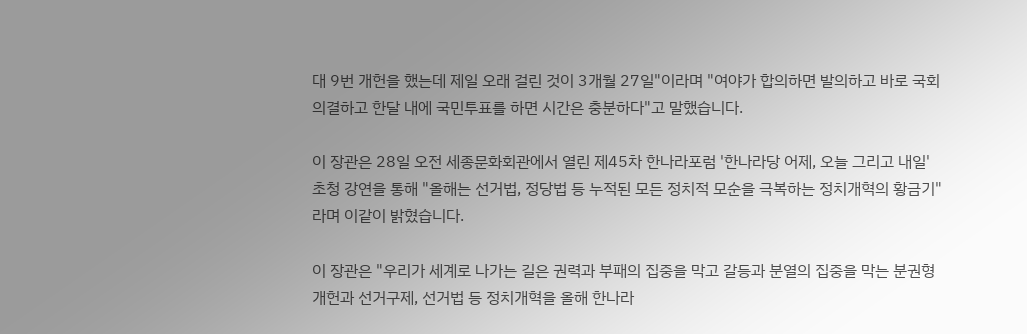대 9번 개헌을 했는데 제일 오래 걸린 것이 3개월 27일"이라며 "여야가 합의하면 발의하고 바로 국회 의결하고 한달 내에 국민투표를 하면 시간은 충분하다"고 말했습니다.

이 장관은 28일 오전 세종문화회관에서 열린 제45차 한나라포럼 '한나라당 어제, 오늘 그리고 내일' 초청 강연을 통해 "올해는 선거법, 정당법 등 누적된 모든 정치적 모순을 극복하는 정치개혁의 황금기"라며 이같이 밝혔습니다.

이 장관은 "우리가 세계로 나가는 길은 권력과 부패의 집중을 막고 갈등과 분열의 집중을 막는 분권형 개헌과 선거구제, 선거법 등 정치개혁을 올해 한나라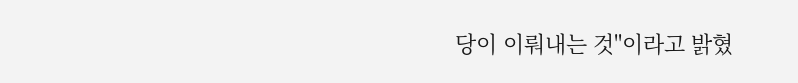당이 이뤄내는 것"이라고 밝혔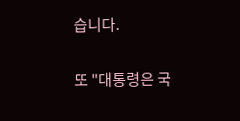습니다.

또 "대통령은 국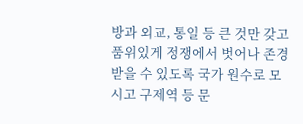방과 외교, 통일 등 큰 것만 갖고 품위있게 정쟁에서 벗어나 존경받을 수 있도록 국가 원수로 모시고 구제역 등 문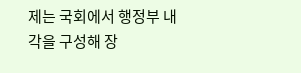제는 국회에서 행정부 내각을 구성해 장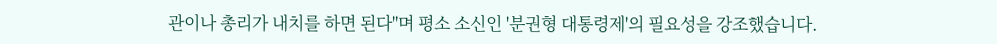관이나 총리가 내치를 하면 된다"며 평소 소신인 '분권형 대통령제'의 필요성을 강조했습니다.